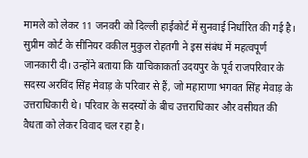मामले को लेकर 11 जनवरी को दिल्ली हाईकोर्ट में सुनवाई निर्धारित की गई है। सुप्रीम कोर्ट के सीनियर वकील मुकुल रोहतगी ने इस संबंध में महत्वपूर्ण जानकारी दी। उन्होंने बताया कि याचिकाकर्ता उदयपुर के पूर्व राजपरिवार के सदस्य अरविंद सिंह मेवाड़ के परिवार से हैं, जो महाराणा भगवत सिंह मेवाड़ के उत्तराधिकारी थे। परिवार के सदस्यों के बीच उत्तराधिकार और वसीयत की वैधता को लेकर विवाद चल रहा है।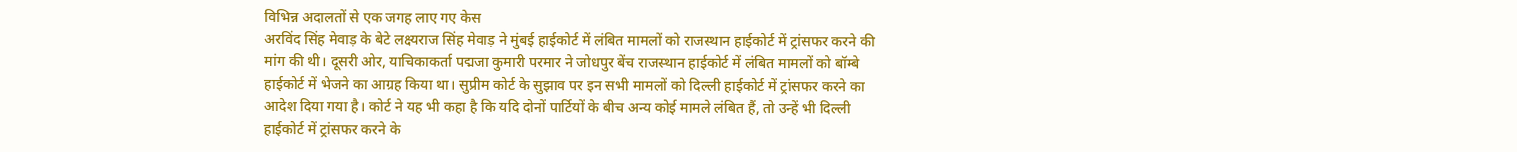विभिन्न अदालतों से एक जगह लाए गए केस
अरविंद सिंह मेवाड़ के बेटे लक्ष्यराज सिंह मेवाड़ ने मुंबई हाईकोर्ट में लंबित मामलों को राजस्थान हाईकोर्ट में ट्रांसफर करने की मांग की थी। दूसरी ओर, याचिकाकर्ता पद्मजा कुमारी परमार ने जोधपुर बेंच राजस्थान हाईकोर्ट में लंबित मामलों को बॉम्बे हाईकोर्ट में भेजने का आग्रह किया था। सुप्रीम कोर्ट के सुझाव पर इन सभी मामलों को दिल्ली हाईकोर्ट में ट्रांसफर करने का आदेश दिया गया है। कोर्ट ने यह भी कहा है कि यदि दोनों पार्टियों के बीच अन्य कोई मामले लंबित हैं, तो उन्हें भी दिल्ली हाईकोर्ट में ट्रांसफर करने के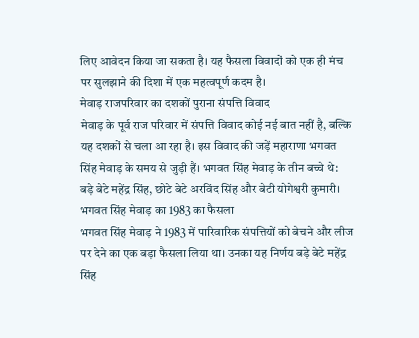लिए आवेदन किया जा सकता है। यह फैसला विवादों को एक ही मंच पर सुलझाने की दिशा में एक महत्वपूर्ण कदम है।
मेवाड़ राजपरिवार का दशकों पुराना संपत्ति विवाद
मेवाड़ के पूर्व राज परिवार में संपत्ति विवाद कोई नई बात नहीं है, बल्कि यह दशकों से चला आ रहा है। इस विवाद की जड़ें महाराणा भगवत सिंह मेवाड़ के समय से जुड़ी हैं। भगवत सिंह मेवाड़ के तीन बच्चे थे: बड़े बेटे महेंद्र सिंह, छोटे बेटे अरविंद सिंह और बेटी योगेश्वरी कुमारी।
भगवत सिंह मेवाड़ का 1983 का फैसला
भगवत सिंह मेवाड़ ने 1983 में पारिवारिक संपत्तियों को बेचने और लीज पर देने का एक बड़ा फैसला लिया था। उनका यह निर्णय बड़े बेटे महेंद्र सिंह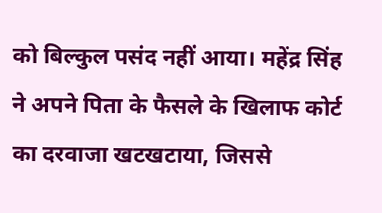को बिल्कुल पसंद नहीं आया। महेंद्र सिंह ने अपने पिता के फैसले के खिलाफ कोर्ट का दरवाजा खटखटाया, जिससे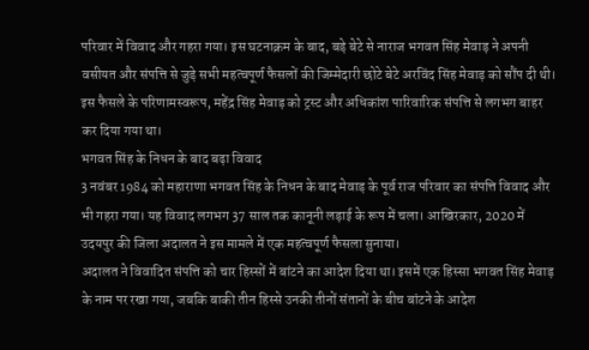परिवार में विवाद और गहरा गया। इस घटनाक्रम के बाद, बड़े बेटे से नाराज भगवत सिंह मेवाड़ ने अपनी वसीयत और संपत्ति से जुड़े सभी महत्वपूर्ण फैसलों की जिम्मेदारी छोटे बेटे अरविंद सिंह मेवाड़ को सौंप दी थी। इस फैसले के परिणामस्वरूप, महेंद्र सिंह मेवाड़ को ट्रस्ट और अधिकांश पारिवारिक संपत्ति से लगभग बाहर कर दिया गया था।
भगवत सिंह के निधन के बाद बढ़ा विवाद
3 नवंबर 1984 को महाराणा भगवत सिंह के निधन के बाद मेवाड़ के पूर्व राज परिवार का संपत्ति विवाद और भी गहरा गया। यह विवाद लगभग 37 साल तक कानूनी लड़ाई के रूप में चला। आखिरकार, 2020 में उदयपुर की जिला अदालत ने इस मामले में एक महत्वपूर्ण फैसला सुनाया।
अदालत ने विवादित संपत्ति को चार हिस्सों में बांटने का आदेश दिया था। इसमें एक हिस्सा भगवत सिंह मेवाड़ के नाम पर रखा गया, जबकि बाकी तीन हिस्से उनकी तीनों संतानों के बीच बांटने के आदेश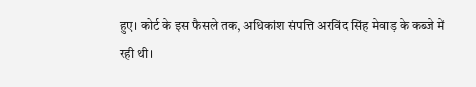हुए। कोर्ट के इस फैसले तक, अधिकांश संपत्ति अरविंद सिंह मेवाड़ के कब्जे में रही थी।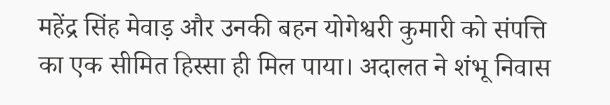महेंद्र सिंह मेवाड़ और उनकी बहन योगेश्वरी कुमारी को संपत्ति का एक सीमित हिस्सा ही मिल पाया। अदालत ने शंभू निवास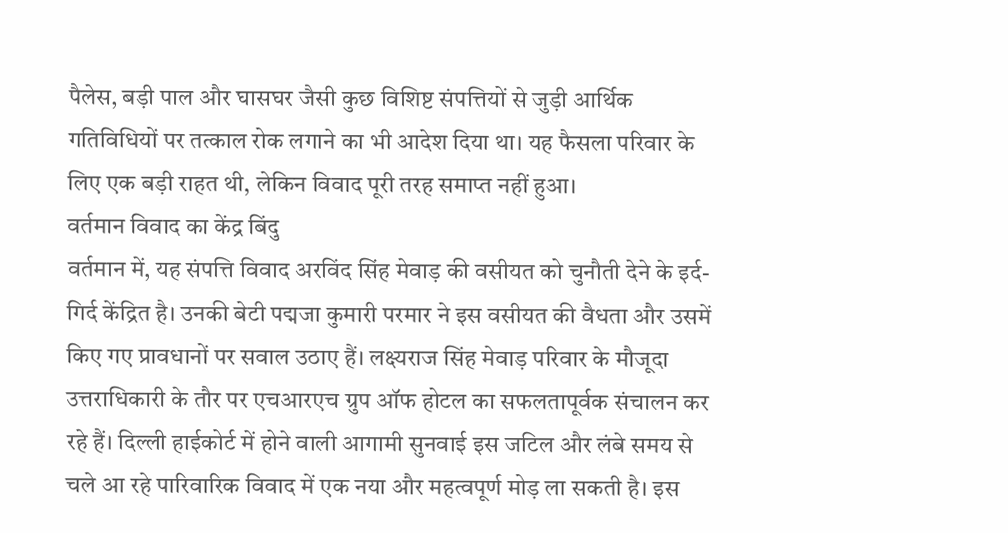पैलेस, बड़ी पाल और घासघर जैसी कुछ विशिष्ट संपत्तियों से जुड़ी आर्थिक गतिविधियों पर तत्काल रोक लगाने का भी आदेश दिया था। यह फैसला परिवार के लिए एक बड़ी राहत थी, लेकिन विवाद पूरी तरह समाप्त नहीं हुआ।
वर्तमान विवाद का केंद्र बिंदु
वर्तमान में, यह संपत्ति विवाद अरविंद सिंह मेवाड़ की वसीयत को चुनौती देने के इर्द-गिर्द केंद्रित है। उनकी बेटी पद्मजा कुमारी परमार ने इस वसीयत की वैधता और उसमें किए गए प्रावधानों पर सवाल उठाए हैं। लक्ष्यराज सिंह मेवाड़ परिवार के मौजूदा उत्तराधिकारी के तौर पर एचआरएच ग्रुप ऑफ होटल का सफलतापूर्वक संचालन कर रहे हैं। दिल्ली हाईकोर्ट में होने वाली आगामी सुनवाई इस जटिल और लंबे समय से चले आ रहे पारिवारिक विवाद में एक नया और महत्वपूर्ण मोड़ ला सकती है। इस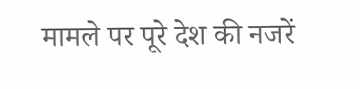मामले पर पूरे देश की नजरें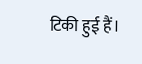टिकी हुई हैं।